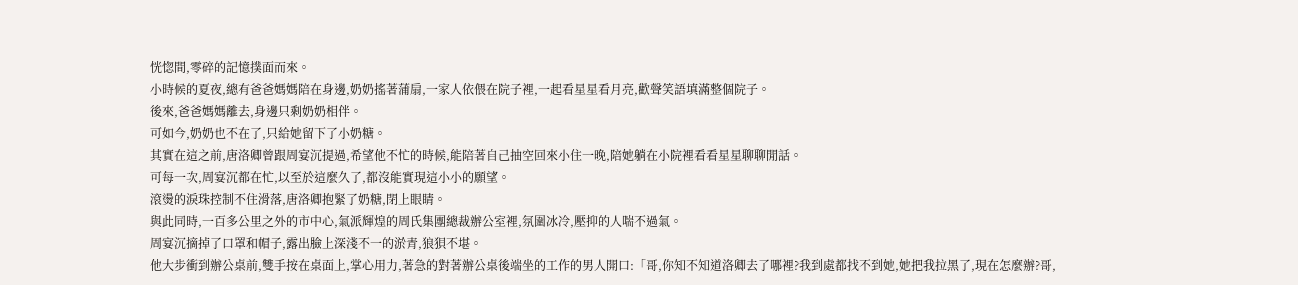恍惚間,零碎的記憶撲面而來。
小時候的夏夜,總有爸爸媽媽陪在身邊,奶奶搖著蒲扇,一家人依偎在院子裡,一起看星星看月亮,歡聲笑語填滿整個院子。
後來,爸爸媽媽離去,身邊只剩奶奶相伴。
可如今,奶奶也不在了,只給她留下了小奶糖。
其實在這之前,唐洛卿曾跟周宴沉提過,希望他不忙的時候,能陪著自己抽空回來小住一晚,陪她躺在小院裡看看星星聊聊閒話。
可每一次,周宴沉都在忙,以至於這麼久了,都沒能實現這小小的願望。
滾燙的淚珠控制不住滑落,唐洛卿抱緊了奶糖,閉上眼睛。
與此同時,一百多公里之外的市中心,氣派輝煌的周氏集團總裁辦公室裡,氛圍冰冷,壓抑的人喘不過氣。
周宴沉摘掉了口罩和帽子,露出臉上深淺不一的淤青,狼狽不堪。
他大步衝到辦公桌前,雙手按在桌面上,掌心用力,著急的對著辦公桌後端坐的工作的男人開口:「哥,你知不知道洛卿去了哪裡?我到處都找不到她,她把我拉黑了,現在怎麼辦?哥,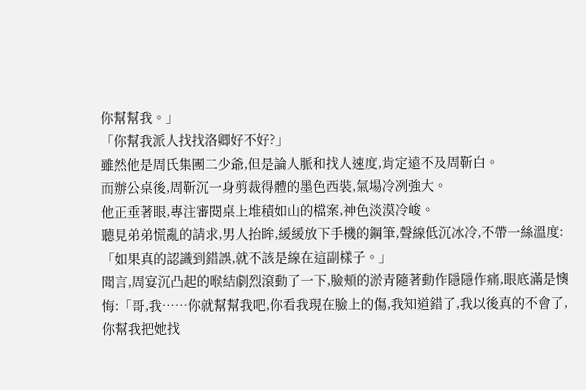你幫幫我。」
「你幫我派人找找洛卿好不好?」
雖然他是周氏集團二少爺,但是論人脈和找人速度,肯定遠不及周靳白。
而辦公桌後,周靳沉一身剪裁得體的墨色西裝,氣場冷冽強大。
他正垂著眼,專注審閱桌上堆積如山的檔案,神色淡漠冷峻。
聽見弟弟慌亂的請求,男人抬眸,緩緩放下手機的鋼筆,聲線低沉冰冷,不帶一絲溫度:「如果真的認識到錯誤,就不該是線在這副樣子。」
聞言,周宴沉凸起的喉結劇烈滾動了一下,臉頰的淤青隨著動作隱隱作痛,眼底滿是懊悔:「哥,我……你就幫幫我吧,你看我現在臉上的傷,我知道錯了,我以後真的不會了,你幫我把她找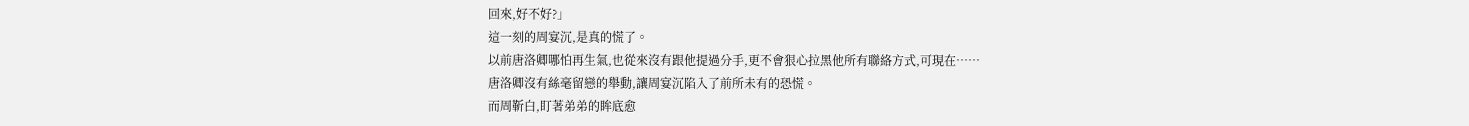回來,好不好?」
這一刻的周宴沉,是真的慌了。
以前唐洛卿哪怕再生氣,也從來沒有跟他提過分手,更不會狠心拉黑他所有聯絡方式,可現在……
唐洛卿沒有絲毫留戀的舉動,讓周宴沉陷入了前所未有的恐慌。
而周靳白,盯著弟弟的眸底愈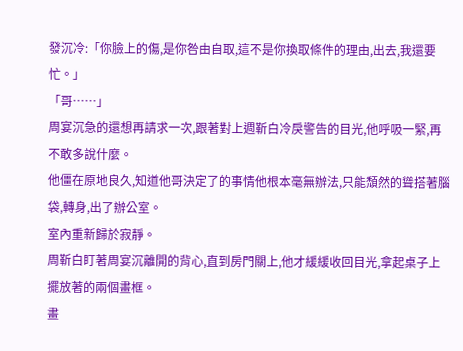發沉冷:「你臉上的傷,是你咎由自取,這不是你換取條件的理由,出去,我還要忙。」
「哥……」
周宴沉急的還想再請求一次,跟著對上週靳白冷戾警告的目光,他呼吸一緊,再不敢多說什麼。
他僵在原地良久,知道他哥決定了的事情他根本毫無辦法,只能頹然的聳搭著腦袋,轉身,出了辦公室。
室內重新歸於寂靜。
周靳白盯著周宴沉離開的背心,直到房門關上,他才緩緩收回目光,拿起桌子上擺放著的兩個畫框。
畫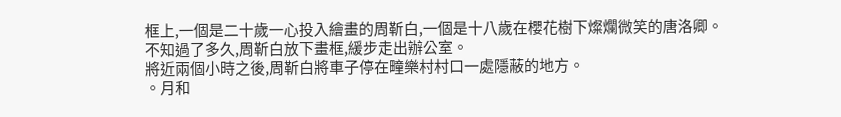框上,一個是二十歲一心投入繪畫的周靳白,一個是十八歲在櫻花樹下燦爛微笑的唐洛卿。
不知過了多久,周靳白放下畫框,緩步走出辦公室。
將近兩個小時之後,周靳白將車子停在疃樂村村口一處隱蔽的地方。
。月和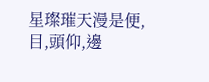星璨璀天漫是便,目,頭仰,邊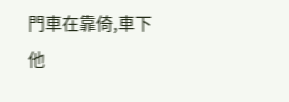門車在靠倚,車下他